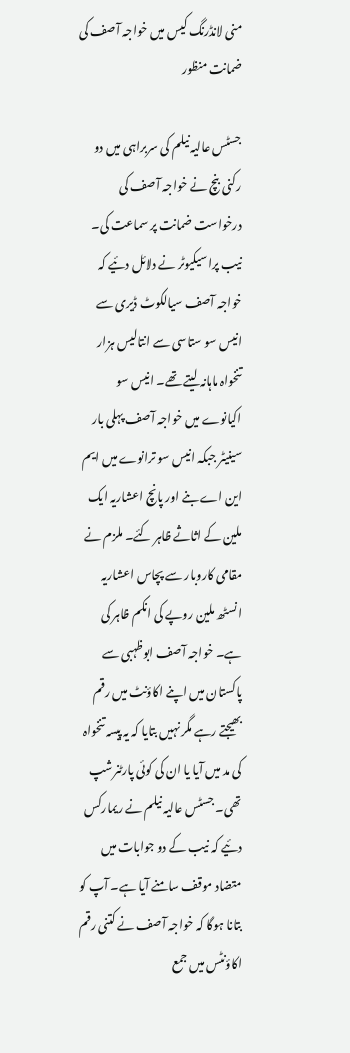منی لانڈرنگ کیس میں خواجہ آصف کی ضمانت منظور

جسٹس عالیہ نیلم کی سربراہی میں دو رکنی بنچ نے خواجہ آصف کی درخواست ضمانت پر سماعت کی۔ نیب پراسیکیوٹر نے دلائل دئیے کہ خواجہ آصف سیالکوٹ ڈیری سے انیس سو ستاسی سے انتالیس ہزار تنخواہ ماہانہ لیتے تھے۔ انیس سو اکیانوے میں خواجہ آصف پہلی بار سینیٹر جبکہ انیس سو ترانوے میں ایم این اے بنے اور پانچ اعشاریہ ایک ملین کے اثاثے ظاہر کئے۔ ملزم نے مقامی کاروبار سے پچاس اعشاریہ انسٹھ ملین روپے کی انکم ظاہر کی ہے۔ خواجہ آصف ابوظہبی سے پاکستان میں اپنے اکاؤنٹ میں رقم بھیجتے رہے مگر نہیں بتایا کہ یہ پیسہ تنخواہ کی مد میں آیا یا ان کی کوئی پارٹنرشپ تھی۔ جسٹس عالیہ نیلم نے ریمارکس دئیے کہ نیب کے دو جوابات میں متضاد موقف سامنے آیا ہے۔ آپ کو بتانا ہوگا کہ خواجہ آصف نے کتنی رقم اکاؤنٹس میں جمع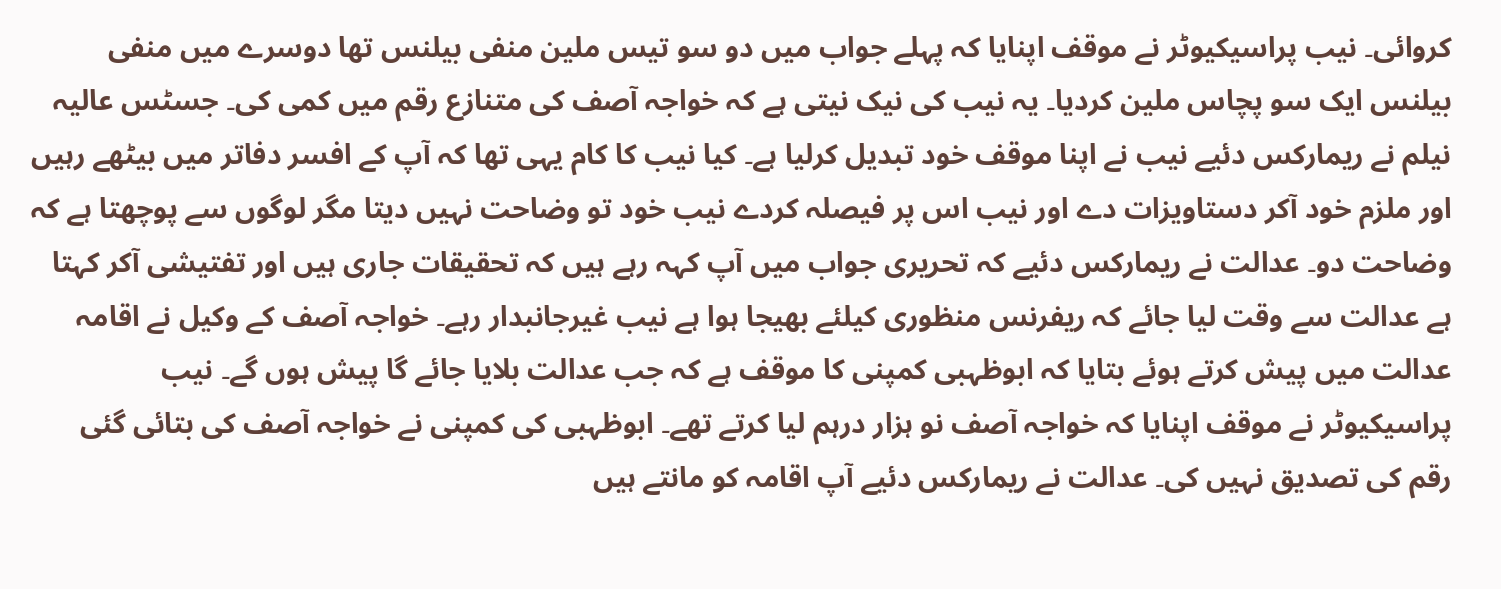کروائی۔ نیب پراسیکیوٹر نے موقف اپنایا کہ پہلے جواب میں دو سو تیس ملین منفی بیلنس تھا دوسرے میں منفی بیلنس ایک سو پچاس ملین کردیا۔ یہ نیب کی نیک نیتی ہے کہ خواجہ آصف کی متنازع رقم میں کمی کی۔ جسٹس عالیہ نیلم نے ریمارکس دئیے نیب نے اپنا موقف خود تبدیل کرلیا ہے۔ کیا نیب کا کام یہی تھا کہ آپ کے افسر دفاتر میں بیٹھے رہیں اور ملزم خود آکر دستاویزات دے اور نیب اس پر فیصلہ کردے نیب خود تو وضاحت نہیں دیتا مگر لوگوں سے پوچھتا ہے کہ وضاحت دو۔ عدالت نے ریمارکس دئیے کہ تحریری جواب میں آپ کہہ رہے ہیں کہ تحقیقات جاری ہیں اور تفتیشی آکر کہتا ہے عدالت سے وقت لیا جائے کہ ریفرنس منظوری کیلئے بھیجا ہوا ہے نیب غیرجانبدار رہے۔ خواجہ آصف کے وکیل نے اقامہ عدالت میں پیش کرتے ہوئے بتایا کہ ابوظہبی کمپنی کا موقف ہے کہ جب عدالت بلایا جائے گا پیش ہوں گے۔ نیب پراسیکیوٹر نے موقف اپنایا کہ خواجہ آصف نو ہزار درہم لیا کرتے تھے۔ ابوظہبی کی کمپنی نے خواجہ آصف کی بتائی گئی رقم کی تصدیق نہیں کی۔ عدالت نے ریمارکس دئیے آپ اقامہ کو مانتے ہیں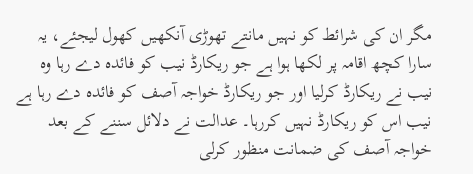مگر ان کی شرائط کو نہیں مانتے تھوڑی آنکھیں کھول لیجئے، یہ سارا کچھ اقامہ پر لکھا ہوا ہے جو ریکارڈ نیب کو فائدہ دے رہا وہ نیب نے ریکارڈ کرلیا اور جو ریکارڈ خواجہ آصف کو فائدہ دے رہا ہے نیب اس کو ریکارڈ نہیں کررہا۔ عدالت نے دلائل سننے کے بعد خواجہ آصف کی ضمانت منظور کرلی